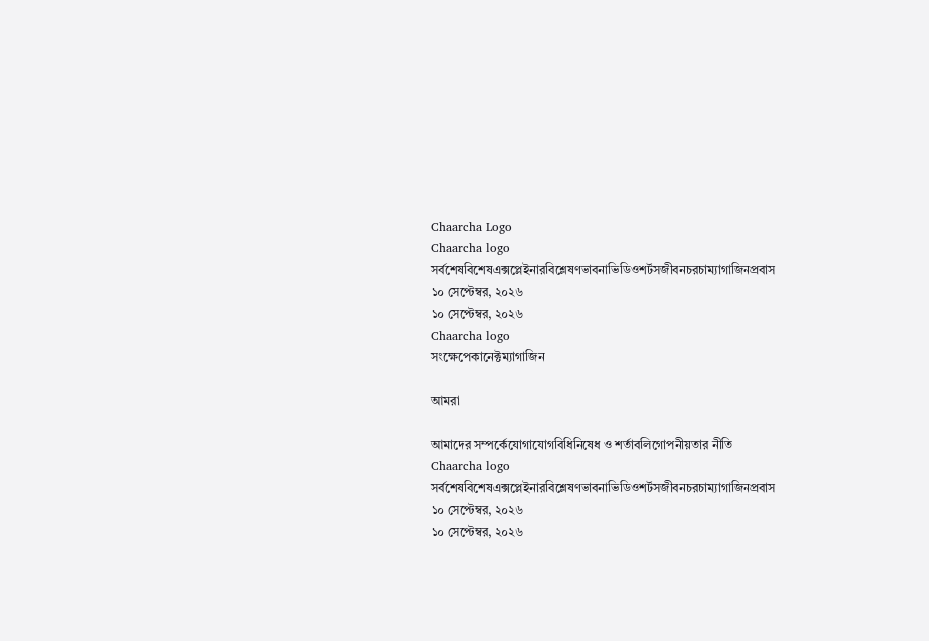Chaarcha Logo
Chaarcha logo
সর্বশেষবিশেষএক্সপ্লেইনারবিশ্লেষণভাবনাভিডিওশর্টসজীবনচরচাম্যাগাজিনপ্রবাস
১০ সেপ্টেম্বর, ২০২৬
১০ সেপ্টেম্বর, ২০২৬
Chaarcha logo
সংক্ষেপেকানেক্টম্যাগাজিন

আমরা

আমাদের সম্পর্কেযোগাযোগবিধিনিষেধ ও শর্তাবলিগোপনীয়তার নীতি
Chaarcha logo
সর্বশেষবিশেষএক্সপ্লেইনারবিশ্লেষণভাবনাভিডিওশর্টসজীবনচরচাম্যাগাজিনপ্রবাস
১০ সেপ্টেম্বর, ২০২৬
১০ সেপ্টেম্বর, ২০২৬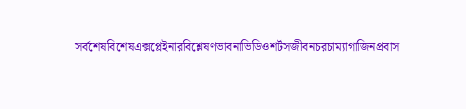সর্বশেষবিশেষএক্সপ্লেইনারবিশ্লেষণভাবনাভিডিওশর্টসজীবনচরচাম্যাগাজিনপ্রবাস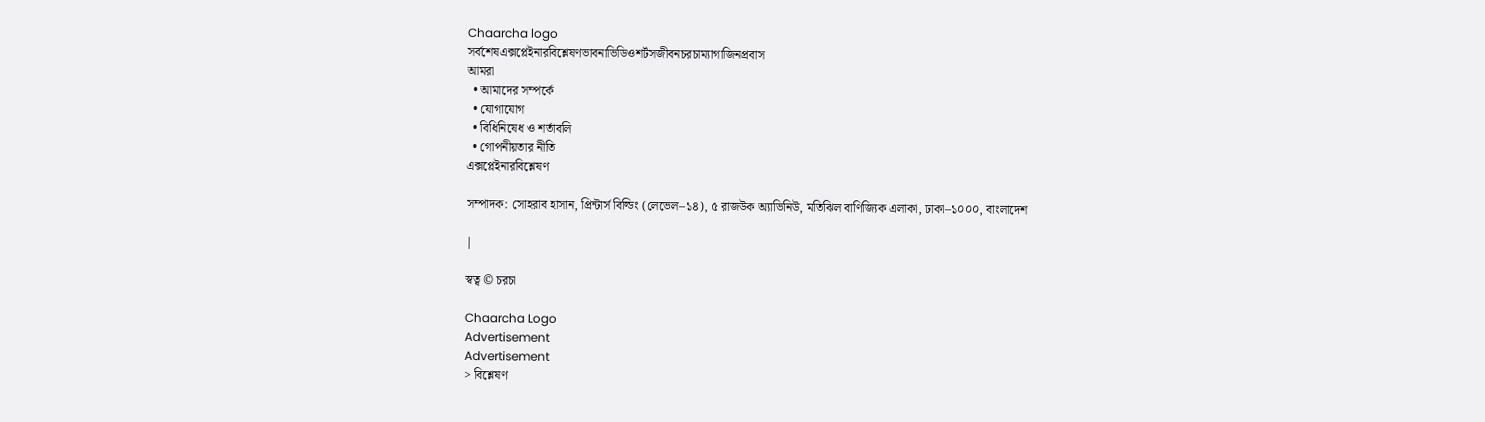Chaarcha logo
সর্বশেষএক্সপ্লেইনারবিশ্লেষণভাবনাভিডিওশর্টসজীবনচরচাম্যাগাজিনপ্রবাস
আমরা
  • আমাদের সম্পর্কে
  • যোগাযোগ
  • বিধিনিষেধ ও শর্তাবলি
  • গোপনীয়তার নীতি
এক্সপ্লেইনারবিশ্লেষণ

সম্পাদক: সোহরাব হাসান, প্রিন্টার্স বিল্ডিং (লেভেল–১৪), ৫ রাজউক অ্যাভিনিউ, মতিঝিল বাণিজ্যিক এলাকা, ঢাকা–১০০০, বাংলাদেশ

|

স্বত্ব © চরচা

Chaarcha Logo
Advertisement
Advertisement
> বিশ্লেষণ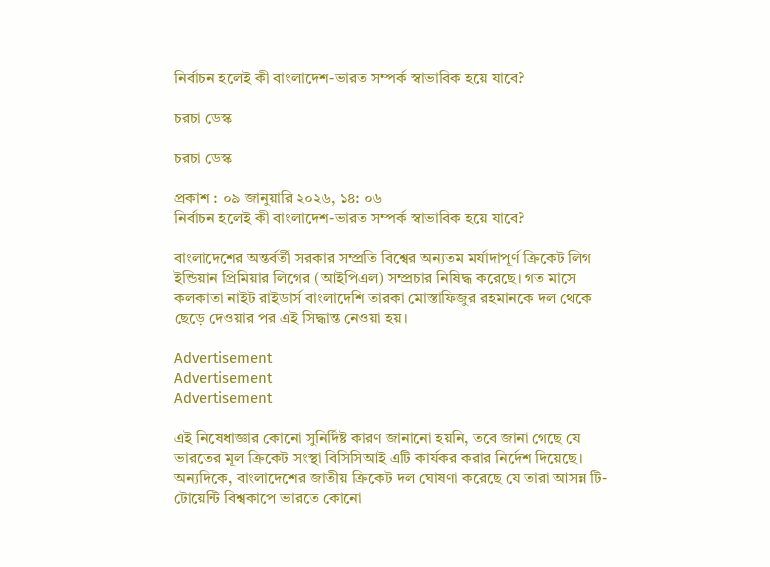নির্বাচন হলেই কী বাংলাদেশ-ভারত সম্পর্ক স্বাভাবিক হয়ে যাবে?

চরচা ডেস্ক

চরচা ডেস্ক

প্রকাশ : ০৯ জানুয়ারি ২০২৬, ১৪: ০৬
নির্বাচন হলেই কী বাংলাদেশ-ভারত সম্পর্ক স্বাভাবিক হয়ে যাবে?

বাংলাদেশের অন্তর্বর্তী সরকার সম্প্রতি বিশ্বের অন্যতম মর্যাদাপূর্ণ ক্রিকেট লিগ ইন্ডিয়ান প্রিমিয়ার লিগের (আইপিএল) সম্প্রচার নিষিদ্ধ করেছে। গত মাসে কলকাতা নাইট রাইডার্স বাংলাদেশি তারকা মোস্তাফিজুর রহমানকে দল থেকে ছেড়ে দেওয়ার পর এই সিদ্ধান্ত নেওয়া হয়।

Advertisement
Advertisement
Advertisement

এই নিষেধাজ্ঞার কোনো সুনির্দিষ্ট কারণ জানানো হয়নি, তবে জানা গেছে যে ভারতের মূল ক্রিকেট সংস্থা বিসিসিআই এটি কার্যকর করার নির্দেশ দিয়েছে। অন্যদিকে, বাংলাদেশের জাতীয় ক্রিকেট দল ঘোষণা করেছে যে তারা আসন্ন টি-টোয়েন্টি বিশ্বকাপে ভারতে কোনো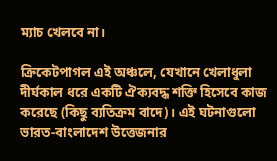ম্যাচ খেলবে না।

ক্রিকেটপাগল এই অঞ্চলে, যেখানে খেলাধুলা দীর্ঘকাল ধরে একটি ঐক্যবদ্ধ শক্তি হিসেবে কাজ করেছে (কিছু ব্যতিক্রম বাদে)। এই ঘটনাগুলো ভারত-বাংলাদেশ উত্তেজনার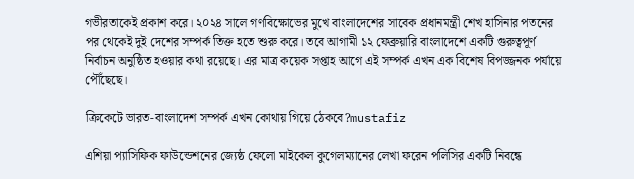গভীরতাকেই প্রকাশ করে। ২০২৪ সালে গণবিক্ষোভের মুখে বাংলাদেশের সাবেক প্রধানমন্ত্রী শেখ হাসিনার পতনের পর থেকেই দুই দেশের সম্পর্ক তিক্ত হতে শুরু করে। তবে আগামী ১২ ফেব্রুয়ারি বাংলাদেশে একটি গুরুত্বপূর্ণ নির্বাচন অনুষ্ঠিত হওয়ার কথা রয়েছে। এর মাত্র কয়েক সপ্তাহ আগে এই সম্পর্ক এখন এক বিশেষ বিপজ্জনক পর্যায়ে পৌঁছেছে।

ক্রিকেটে ভারত-বাংলাদেশ সম্পর্ক এখন কোথায় গিয়ে ঠেকবে?mustafiz

এশিয়া প্যাসিফিক ফাউন্ডেশনের জ্যেষ্ঠ ফেলো মাইকেল কুগেলম্যানের লেখা ফরেন পলিসির একটি নিবন্ধে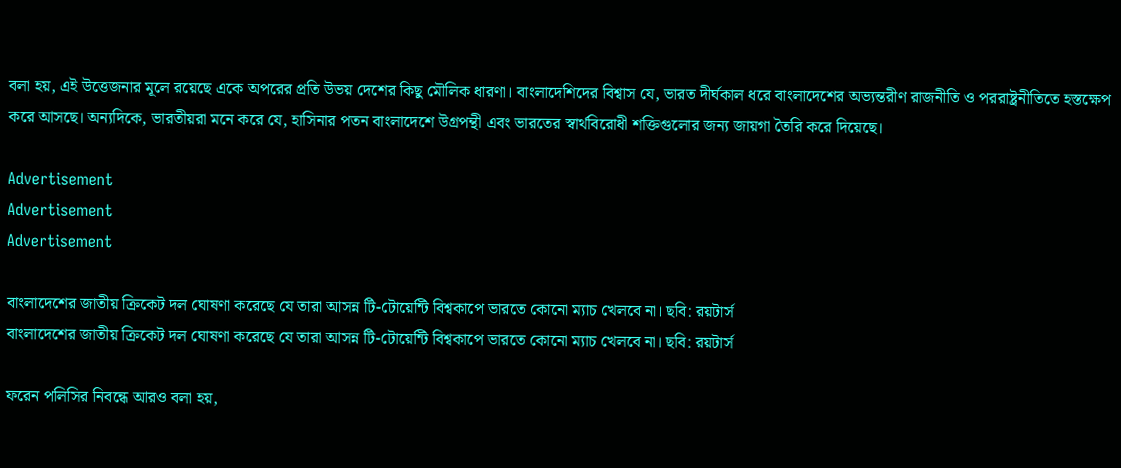বলা হয়, এই উত্তেজনার মূলে রয়েছে একে অপরের প্রতি উভয় দেশের কিছু মৌলিক ধারণা। বাংলাদেশিদের বিশ্বাস যে, ভারত দীর্ঘকাল ধরে বাংলাদেশের অভ্যন্তরীণ রাজনীতি ও পররাষ্ট্রনীতিতে হস্তক্ষেপ করে আসছে। অন্যদিকে, ভারতীয়রা মনে করে যে, হাসিনার পতন বাংলাদেশে উগ্রপন্থী এবং ভারতের স্বার্থবিরোধী শক্তিগুলোর জন্য জায়গা তৈরি করে দিয়েছে।

Advertisement
Advertisement
Advertisement

বাংলাদেশের জাতীয় ক্রিকেট দল ঘোষণা করেছে যে তারা আসন্ন টি-টোয়েন্টি বিশ্বকাপে ভারতে কোনো ম্যাচ খেলবে না। ছবি: রয়টার্স
বাংলাদেশের জাতীয় ক্রিকেট দল ঘোষণা করেছে যে তারা আসন্ন টি-টোয়েন্টি বিশ্বকাপে ভারতে কোনো ম্যাচ খেলবে না। ছবি: রয়টার্স

ফরেন পলিসির নিবন্ধে আরও বলা হয়,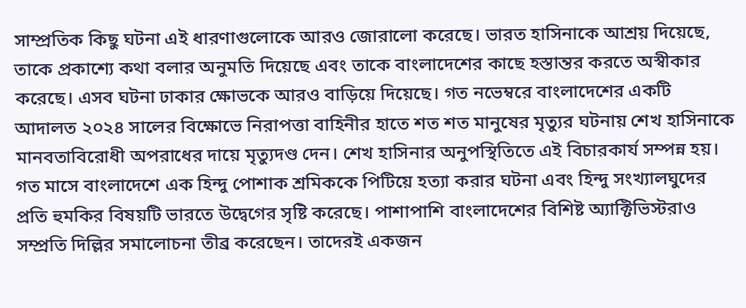সাম্প্রতিক কিছু ঘটনা এই ধারণাগুলোকে আরও জোরালো করেছে। ভারত হাসিনাকে আশ্রয় দিয়েছে, তাকে প্রকাশ্যে কথা বলার অনুমতি দিয়েছে এবং তাকে বাংলাদেশের কাছে হস্তান্তর করতে অস্বীকার করেছে। এসব ঘটনা ঢাকার ক্ষোভকে আরও বাড়িয়ে দিয়েছে। গত নভেম্বরে বাংলাদেশের একটি আদালত ২০২৪ সালের বিক্ষোভে নিরাপত্তা বাহিনীর হাতে শত শত মানুষের মৃত্যুর ঘটনায় শেখ হাসিনাকে মানবতাবিরোধী অপরাধের দায়ে মৃত্যুদণ্ড দেন। শেখ হাসিনার অনুপস্থিতিতে এই বিচারকার্য সম্পন্ন হয়। গত মাসে বাংলাদেশে এক হিন্দু পোশাক শ্রমিককে পিটিয়ে হত্যা করার ঘটনা এবং হিন্দু সংখ্যালঘুদের প্রতি হুমকির বিষয়টি ভারতে উদ্বেগের সৃষ্টি করেছে। পাশাপাশি বাংলাদেশের বিশিষ্ট অ্যাক্টিভিস্টরাও সম্প্রতি দিল্লির সমালোচনা তীব্র করেছেন। তাদেরই একজন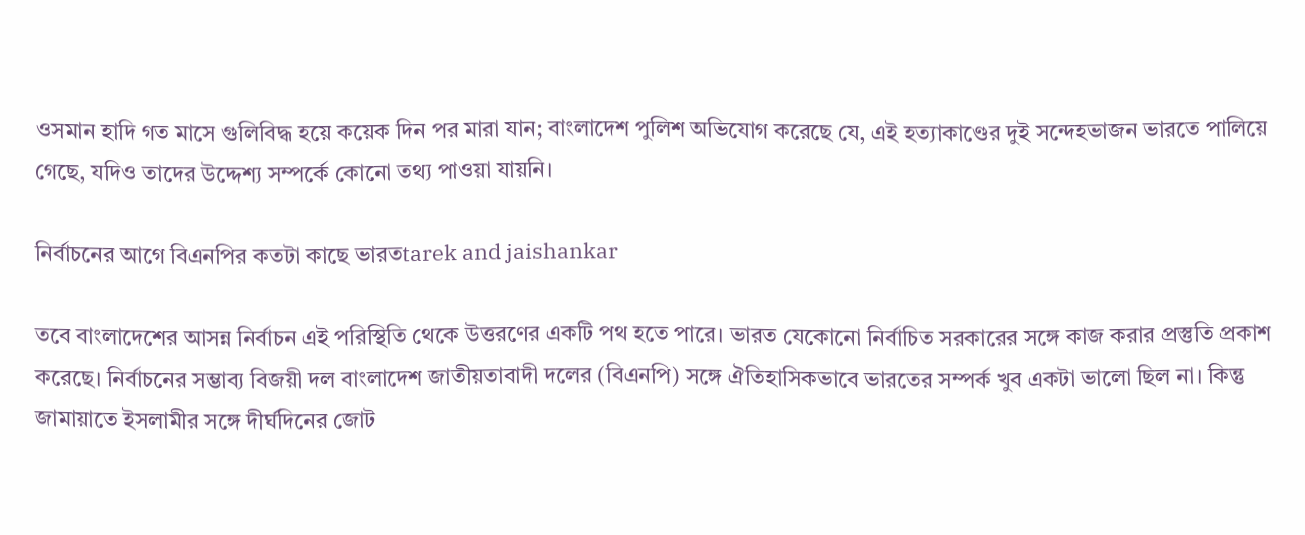ওসমান হাদি গত মাসে গুলিবিদ্ধ হয়ে কয়েক দিন পর মারা যান; বাংলাদেশ পুলিশ অভিযোগ করেছে যে, এই হত্যাকাণ্ডের দুই সন্দেহভাজন ভারতে পালিয়ে গেছে, যদিও তাদের উদ্দেশ্য সম্পর্কে কোনো তথ্য পাওয়া যায়নি।

নির্বাচনের আগে বিএনপির কতটা কাছে ভারতtarek and jaishankar

তবে বাংলাদেশের আসন্ন নির্বাচন এই পরিস্থিতি থেকে উত্তরণের একটি পথ হতে পারে। ভারত যেকোনো নির্বাচিত সরকারের সঙ্গে কাজ করার প্রস্তুতি প্রকাশ করেছে। নির্বাচনের সম্ভাব্য বিজয়ী দল বাংলাদেশ জাতীয়তাবাদী দলের (বিএনপি) সঙ্গে ঐতিহাসিকভাবে ভারতের সম্পর্ক খুব একটা ভালো ছিল না। কিন্তু জামায়াতে ইসলামীর সঙ্গে দীর্ঘদিনের জোট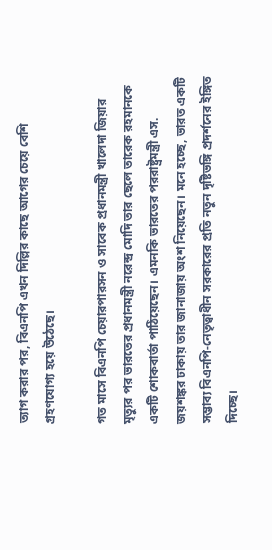ত্যাগ করার পর, বিএনপি এখন দিল্লির কাছে আগের চেয়ে বেশি গ্রহণযোগ্য হয়ে উঠেছে।

গত মাসে বিএনপি চেয়ারপারসন ও সাবেক প্রধানমন্ত্রী খালেদা জিয়ার মৃত্যুর পর ভারতের প্রধানমন্ত্রী নরেন্দ্র মোদি তার ছেলে তারেক রহমানকে একটি শোকবার্তা পাঠিয়েছেন। এমনকি ভারতের পররাষ্ট্রমন্ত্রী এস. জয়শঙ্কর ঢাকায় তার জানাজায় অংশ নিয়েছেন। মনে হচ্ছে, ভারত একটি সম্ভাব্য বিএনপি-নেতৃত্বাধীন সরকারের প্রতি নতুন দৃষ্টিভঙ্গি প্রদর্শনের ইঙ্গিত দিচ্ছে।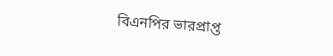বিএনপির ভারপ্রাপ্ত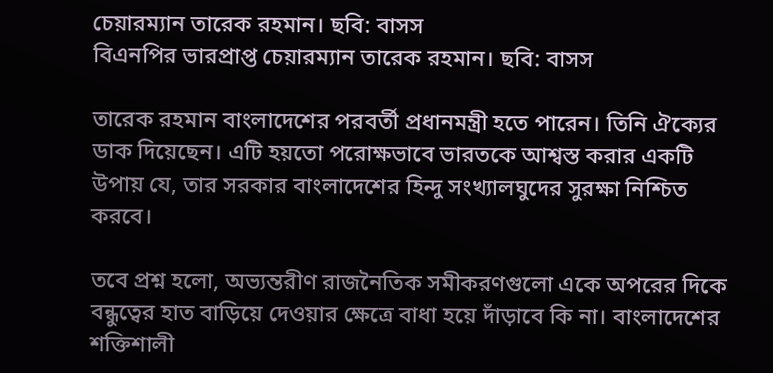চেয়ারম্যান তারেক রহমান। ছবি: বাসস
বিএনপির ভারপ্রাপ্ত চেয়ারম্যান তারেক রহমান। ছবি: বাসস

তারেক রহমান বাংলাদেশের পরবর্তী প্রধানমন্ত্রী হতে পারেন। তিনি ঐক্যের ডাক দিয়েছেন। এটি হয়তো পরোক্ষভাবে ভারতকে আশ্বস্ত করার একটি উপায় যে, তার সরকার বাংলাদেশের হিন্দু সংখ্যালঘুদের সুরক্ষা নিশ্চিত করবে।

তবে প্রশ্ন হলো, অভ্যন্তরীণ রাজনৈতিক সমীকরণগুলো একে অপরের দিকে বন্ধুত্বের হাত বাড়িয়ে দেওয়ার ক্ষেত্রে বাধা হয়ে দাঁড়াবে কি না। বাংলাদেশের শক্তিশালী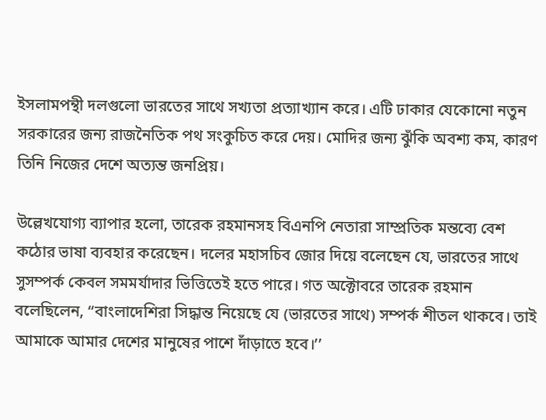ইসলামপন্থী দলগুলো ভারতের সাথে সখ্যতা প্রত্যাখ্যান করে। এটি ঢাকার যেকোনো নতুন সরকারের জন্য রাজনৈতিক পথ সংকুচিত করে দেয়। মোদির জন্য ঝুঁকি অবশ্য কম, কারণ তিনি নিজের দেশে অত্যন্ত জনপ্রিয়।

উল্লেখযোগ্য ব্যাপার হলো, তারেক রহমানসহ বিএনপি নেতারা সাম্প্রতিক মন্তব্যে বেশ কঠোর ভাষা ব্যবহার করেছেন। দলের মহাসচিব জোর দিয়ে বলেছেন যে, ভারতের সাথে সুসম্পর্ক কেবল সমমর্যাদার ভিত্তিতেই হতে পারে। গত অক্টোবরে তারেক রহমান বলেছিলেন, ‘‘বাংলাদেশিরা সিদ্ধান্ত নিয়েছে যে (ভারতের সাথে) সম্পর্ক শীতল থাকবে। তাই আমাকে আমার দেশের মানুষের পাশে দাঁড়াতে হবে।’’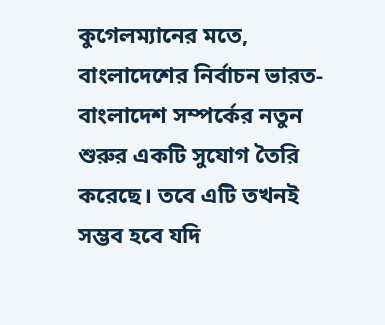কুগেলম্যানের মতে, বাংলাদেশের নির্বাচন ভারত-বাংলাদেশ সম্পর্কের নতুন শুরুর একটি সুযোগ তৈরি করেছে। তবে এটি তখনই সম্ভব হবে যদি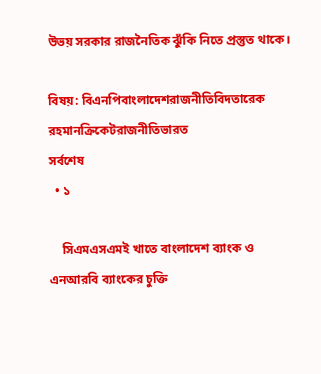উভয় সরকার রাজনৈতিক ঝুঁকি নিতে প্রস্তুত থাকে।

বিষয়: বিএনপিবাংলাদেশরাজনীতিবিদতারেক রহমানক্রিকেটরাজনীতিভারত
সর্বশেষ
  • ১

    সিএমএসএমই খাতে বাংলাদেশ ব্যাংক ও এনআরবি ব্যাংকের চুক্তি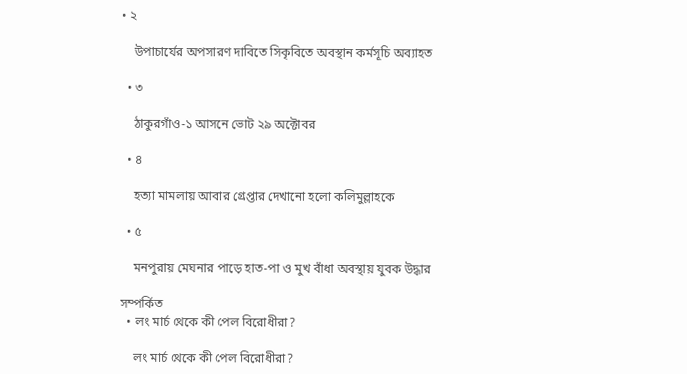• ২

    উপাচার্যের অপসারণ দাবিতে সিকৃবিতে অবস্থান কর্মসূচি অব্যাহত

  • ৩

    ঠাকুরগাঁও-১ আসনে ভোট ২৯ অক্টোবর

  • ৪

    হত্যা মামলায় আবার গ্রেপ্তার দেখানো হলো কলিমুল্লাহকে

  • ৫

    মনপুরায় মেঘনার পাড়ে হাত-পা ও মুখ বাঁধা অবস্থায় যুবক উদ্ধার

সম্পর্কিত
  • লং মার্চ থেকে কী পেল বিরোধীরা?

    লং মার্চ থেকে কী পেল বিরোধীরা?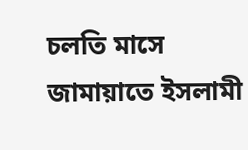চলতি মাসে জামায়াতে ইসলামী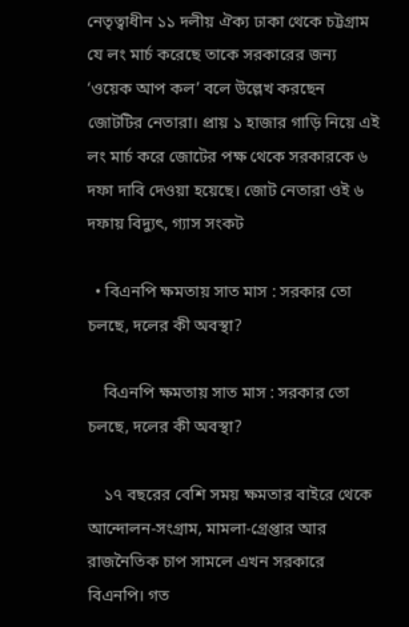নেতৃত্বাধীন ১১ দলীয় ঐক্য ঢাকা থেকে চট্টগ্রাম যে লং মার্চ করেছে তাকে সরকারের জন্য ‘ওয়েক আপ কল’ বলে উল্লেখ করছেন জোটটির নেতারা। প্রায় ১ হাজার গাড়ি নিয়ে এই লং মার্চ করে জোটের পক্ষ থেকে সরকারকে ৬ দফা দাবি দেওয়া হয়েছে। জোট নেতারা ওই ৬ দফায় বিদ্যুৎ, গ্যাস সংকট

  • বিএনপি ক্ষমতায় সাত মাস : সরকার তো চলছে, দলের কী অবস্থা?

    বিএনপি ক্ষমতায় সাত মাস : সরকার তো চলছে, দলের কী অবস্থা?

    ১৭ বছরের বেশি সময় ক্ষমতার বাইরে থেকে আন্দোলন-সংগ্রাম, মামলা-গ্রেপ্তার আর রাজনৈতিক চাপ সামলে এখন সরকারে বিএনপি। গত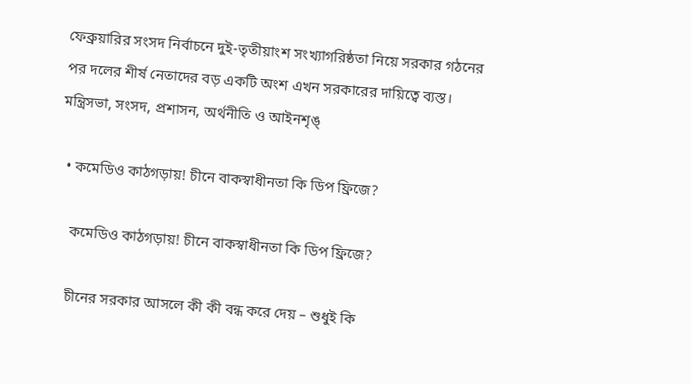ফেব্রুয়ারির সংসদ নির্বাচনে দুই-তৃতীয়াংশ সংখ্যাগরিষ্ঠতা নিয়ে সরকার গঠনের পর দলের শীর্ষ নেতাদের বড় একটি অংশ এখন সরকারের দায়িত্বে ব্যস্ত। মন্ত্রিসভা, সংসদ, প্রশাসন, অর্থনীতি ও আইনশৃঙ্

  • কমেডিও কাঠগড়ায়! চীনে বাকস্বাধীনতা কি ডিপ ফ্রিজে?

    কমেডিও কাঠগড়ায়! চীনে বাকস্বাধীনতা কি ডিপ ফ্রিজে?

    চীনের সরকার আসলে কী কী বন্ধ করে দেয় – শুধুই কি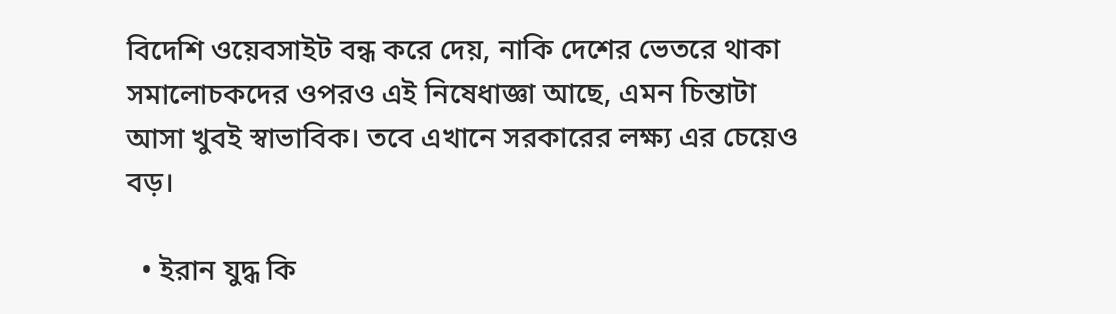বিদেশি ওয়েবসাইট বন্ধ করে দেয়, নাকি দেশের ভেতরে থাকা সমালোচকদের ওপরও এই নিষেধাজ্ঞা আছে, এমন চিন্তাটা আসা খুবই স্বাভাবিক। তবে এখানে সরকারের লক্ষ্য এর চেয়েও বড়।

  • ইরান যুদ্ধ কি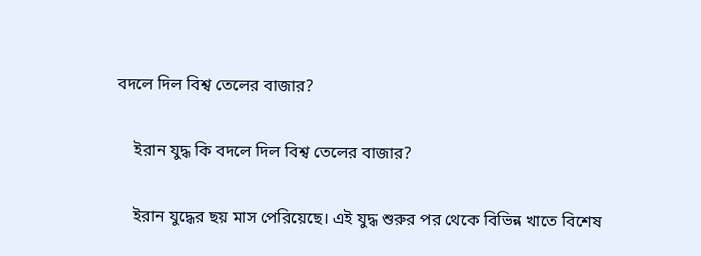বদলে দিল বিশ্ব তেলের বাজার?

    ইরান যুদ্ধ কি বদলে দিল বিশ্ব তেলের বাজার?

    ইরান যুদ্ধের ছয় মাস পেরিয়েছে। এই যুদ্ধ শুরুর পর থেকে বিভিন্ন খাতে বিশেষ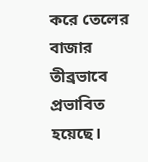করে তেলের বাজার তীব্রভাবে প্রভাবিত হয়েছে।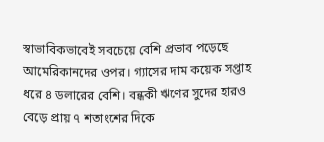স্বাভাবিকভাবেই সবচেয়ে বেশি প্রভাব পড়েছে আমেরিকানদের ওপর। গ্যাসের দাম কয়েক সপ্তাহ ধরে ৪ ডলারের বেশি। বন্ধকী ঋণের সুদের হারও বেড়ে প্রায় ৭ শতাংশের দিকে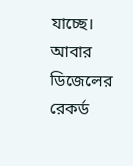যাচ্ছে। আবার ডিজেলের রেকর্ড